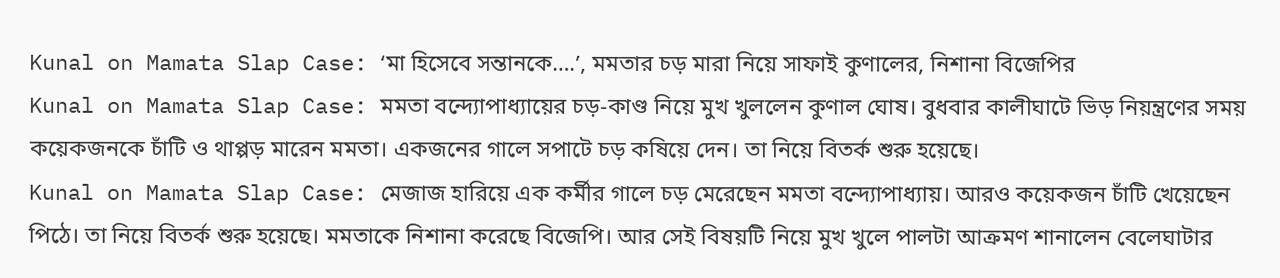Kunal on Mamata Slap Case: ‘মা হিসেবে সন্তানকে….’, মমতার চড় মারা নিয়ে সাফাই কুণালের, নিশানা বিজেপির
Kunal on Mamata Slap Case: মমতা বন্দ্যোপাধ্যায়ের চড়-কাণ্ড নিয়ে মুখ খুললেন কুণাল ঘোষ। বুধবার কালীঘাটে ভিড় নিয়ন্ত্রণের সময় কয়েকজনকে চাঁটি ও থাপ্পড় মারেন মমতা। একজনের গালে সপাটে চড় কষিয়ে দেন। তা নিয়ে বিতর্ক শুরু হয়েছে।
Kunal on Mamata Slap Case: মেজাজ হারিয়ে এক কর্মীর গালে চড় মেরেছেন মমতা বন্দ্যোপাধ্যায়। আরও কয়েকজন চাঁটি খেয়েছেন পিঠে। তা নিয়ে বিতর্ক শুরু হয়েছে। মমতাকে নিশানা করেছে বিজেপি। আর সেই বিষয়টি নিয়ে মুখ খুলে পালটা আক্রমণ শানালেন বেলেঘাটার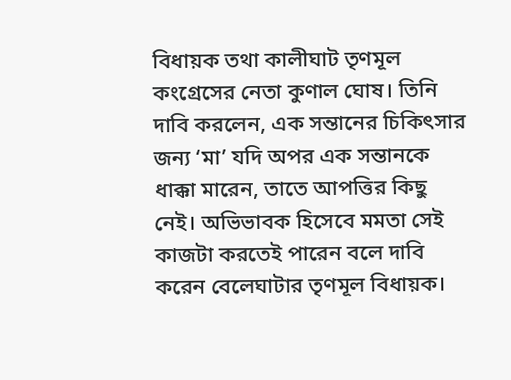বিধায়ক তথা কালীঘাট তৃণমূল কংগ্রেসের নেতা কুণাল ঘোষ। তিনি দাবি করলেন, এক সন্তানের চিকিৎসার জন্য ‘মা’ যদি অপর এক সন্তানকে ধাক্কা মারেন, তাতে আপত্তির কিছু নেই। অভিভাবক হিসেবে মমতা সেই কাজটা করতেই পারেন বলে দাবি করেন বেলেঘাটার তৃণমূল বিধায়ক।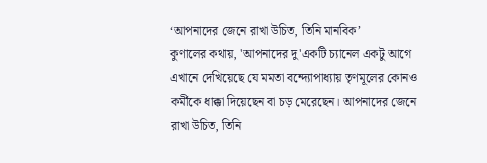‘আপনাদের জেনে রাখা উচিত, তিনি মানবিক’
কুণালের কথায়, 'আপনাদের দু'একটি চ্যানেল একটু আগে এখানে দেখিয়েছে যে মমতা বন্দ্যোপাধ্যায় তৃণমূলের কোনও কর্মীকে ধাক্কা দিয়েছেন বা চড় মেরেছেন। আপনাদের জেনে রাখা উচিত, তিনি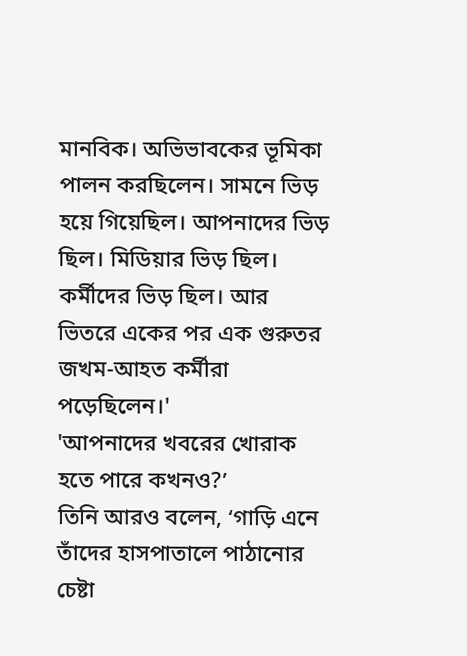মানবিক। অভিভাবকের ভূমিকা পালন করছিলেন। সামনে ভিড় হয়ে গিয়েছিল। আপনাদের ভিড় ছিল। মিডিয়ার ভিড় ছিল। কর্মীদের ভিড় ছিল। আর ভিতরে একের পর এক গুরুতর জখম-আহত কর্মীরা পড়েছিলেন।'
'আপনাদের খবরের খোরাক হতে পারে কখনও?’
তিনি আরও বলেন, ‘গাড়ি এনে তাঁদের হাসপাতালে পাঠানোর চেষ্টা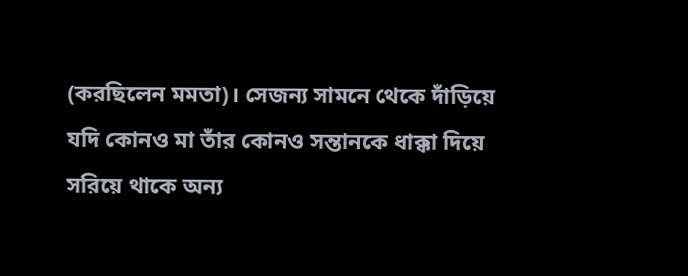(করছিলেন মমতা)। সেজন্য সামনে থেকে দাঁড়িয়ে যদি কোনও মা তাঁর কোনও সন্তানকে ধাক্কা দিয়ে সরিয়ে থাকে অন্য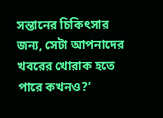সন্তানের চিকিৎসার জন্য, সেটা আপনাদের খবরের খোরাক হতে পারে কখনও?’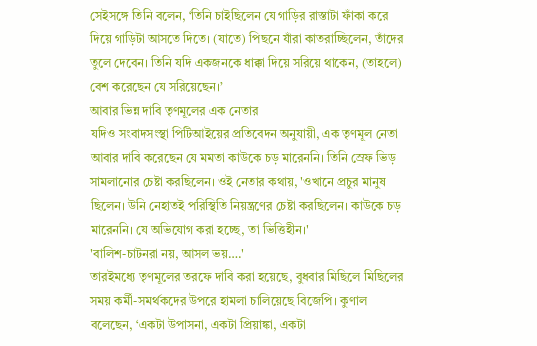সেইসঙ্গে তিনি বলেন, ‘তিনি চাইছিলেন যে গাড়ির রাস্তাটা ফাঁকা করে দিয়ে গাড়িটা আসতে দিতে। (যাতে) পিছনে যাঁরা কাতরাচ্ছিলেন, তাঁদের তুলে দেবেন। তিনি যদি একজনকে ধাক্কা দিয়ে সরিয়ে থাকেন, (তাহলে) বেশ করেছেন যে সরিয়েছেন।’
আবার ভিন্ন দাবি তৃণমূলের এক নেতার
যদিও সংবাদসংস্থা পিটিআইয়ের প্রতিবেদন অনুযায়ী, এক তৃণমূল নেতা আবার দাবি করেছেন যে মমতা কাউকে চড় মারেননি। তিনি স্রেফ ভিড় সামলানোর চেষ্টা করছিলেন। ওই নেতার কথায়, 'ওখানে প্রচুর মানুষ ছিলেন। উনি নেহাতই পরিস্থিতি নিয়ন্ত্রণের চেষ্টা করছিলেন। কাউকে চড় মারেননি। যে অভিযোগ করা হচ্ছে, তা ভিত্তিহীন।'
'বালিশ-চাটনরা নয়, আসল ভয়….'
তারইমধ্যে তৃণমূলের তরফে দাবি করা হয়েছে, বুধবার মিছিলে মিছিলের সময় কর্মী-সমর্থকদের উপরে হামলা চালিয়েছে বিজেপি। কুণাল বলেছেন, ‘একটা উপাসনা, একটা প্রিয়াঙ্কা, একটা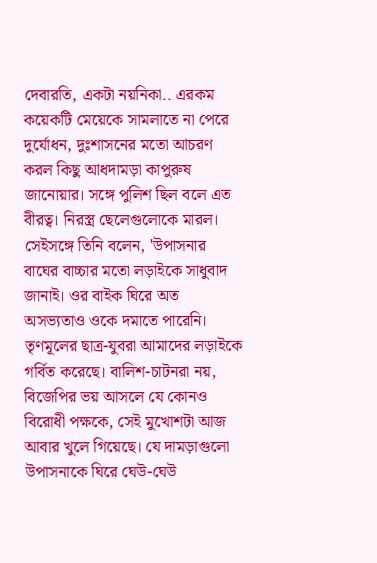দেবারতি, একটা নয়নিকা.. এরকম কয়েকটি মেয়েকে সামলাতে না পেরে দুর্যোধন, দুঃশাসনের মতো আচরণ করল কিছু আধদামড়া কাপুরুষ জানোয়ার। সঙ্গে পুলিশ ছিল বলে এত বীরত্ব। নিরস্ত্র ছেলেগুলোকে মারল।
সেইসঙ্গে তিনি বলেন, 'উপাসনার বাঘের বাচ্চার মতো লড়াইকে সাধুবাদ জানাই। ওর বাইক ঘিরে অত অসভ্যতাও ওকে দমাতে পারেনি। তৃণমূলের ছাত্র-যুবরা আমাদের লড়াইকে গর্বিত করেছে। বালিশ-চাটনরা নয়, বিজেপির ভয় আসলে যে কোনও বিরোধী পক্ষকে, সেই মুখোশটা আজ আবার খুলে গিয়েছে। যে দামড়াগুলো উপাসনাকে ঘিরে ঘেউ-ঘেউ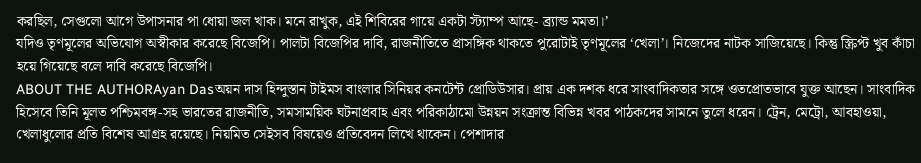করছিল, সেগুলো আগে উপাসনার পা ধোয়া জল খাক। মনে রাখুক, এই শিবিরের গায়ে একটা স্ট্যাম্প আছে- ব্র্যান্ড মমতা।’
যদিও তৃণমূলের অভিযোগ অস্বীকার করেছে বিজেপি। পালটা বিজেপির দাবি, রাজনীতিতে প্রাসঙ্গিক থাকতে পুরোটাই তৃণমূলের ‘খেলা’। নিজেদের নাটক সাজিয়েছে। কিন্তু স্ক্রিপ্ট খুব কাঁচা হয়ে গিয়েছে বলে দাবি করেছে বিজেপি।
ABOUT THE AUTHORAyan Dasঅয়ন দাস হিন্দুস্তান টাইমস বাংলার সিনিয়র কনটেন্ট প্রোডিউসার। প্রায় এক দশক ধরে সাংবাদিকতার সঙ্গে ওতপ্রোতভাবে যুক্ত আছেন। সাংবাদিক হিসেবে তিনি মূলত পশ্চিমবঙ্গ-সহ ভারতের রাজনীতি, সমসাময়িক ঘটনাপ্রবাহ এবং পরিকাঠামো উন্নয়ন সংক্রান্ত বিভিন্ন খবর পাঠকদের সামনে তুলে ধরেন। ট্রেন, মেট্রো, আবহাওয়া, খেলাধুলোর প্রতি বিশেষ আগ্রহ রয়েছে। নিয়মিত সেইসব বিষয়েও প্রতিবেদন লিখে থাকেন। পেশাদার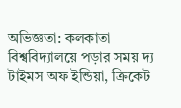অভিজ্ঞতা: কলকাতা বিশ্ববিদ্যালয়ে পড়ার সময় দ্য টাইমস অফ ইন্ডিয়া, ক্রিকেট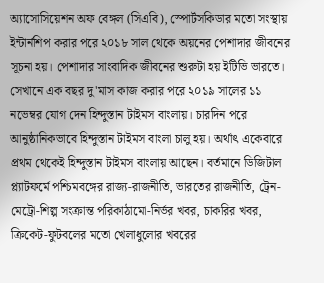অ্যাসোসিয়েশন অফ বেঙ্গল (সিএবি), স্পোর্টসকিডার মতো সংস্থায় ইন্টার্নশিপ করার পরে ২০১৮ সাল থেকে অয়নের পেশাদার জীবনের সূচনা হয়। পেশাদার সাংবাদিক জীবনের শুরুটা হয় ইটিভি ভারতে। সেখানে এক বছর দু'মাস কাজ করার পরে ২০১৯ সালের ১১ নভেম্বর যোগ দেন হিন্দুস্তান টাইমস বাংলায়। চারদিন পরে আনুষ্ঠানিকভাবে হিন্দুস্তান টাইমস বাংলা চালু হয়। অর্থাৎ একেবারে প্রথম থেকেই হিন্দুস্তান টাইমস বাংলায় আছেন। বর্তমানে ডিজিটাল প্ল্যাটফর্মে পশ্চিমবঙ্গের রাজ্য-রাজনীতি, ভারতের রাজনীতি, ট্রেন-মেট্রো-শিল্প সংক্রান্ত পরিকাঠামো-নির্ভর খবর, চাকরির খবর, ক্রিকেট-ফুটবলের মতো খেলাধুলোর খবরের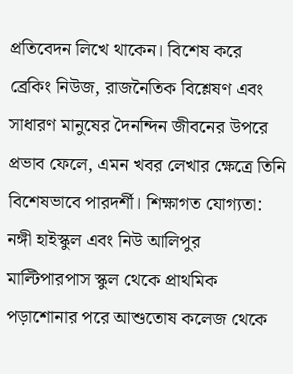প্রতিবেদন লিখে থাকেন। বিশেষ করে ব্রেকিং নিউজ, রাজনৈতিক বিশ্লেষণ এবং সাধারণ মানুষের দৈনন্দিন জীবনের উপরে প্রভাব ফেলে, এমন খবর লেখার ক্ষেত্রে তিনি বিশেষভাবে পারদর্শী। শিক্ষাগত যোগ্যতা: নঙ্গী হাইস্কুল এবং নিউ আলিপুর মাল্টিপারপাস স্কুল থেকে প্রাথমিক পড়াশোনার পরে আশুতোষ কলেজ থেকে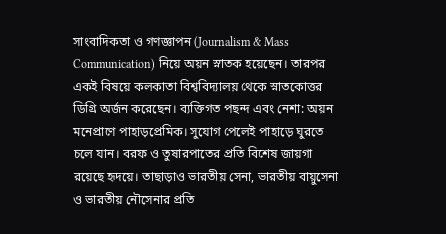সাংবাদিকতা ও গণজ্ঞাপন (Journalism & Mass Communication) নিয়ে অয়ন স্নাতক হয়েছেন। তারপর একই বিষয়ে কলকাতা বিশ্ববিদ্যালয় থেকে স্নাতকোত্তর ডিগ্রি অর্জন করেছেন। ব্যক্তিগত পছন্দ এবং নেশা: অয়ন মনেপ্রাণে পাহাড়প্রেমিক। সুযোগ পেলেই পাহাড়ে ঘুরতে চলে যান। বরফ ও তুষারপাতের প্রতি বিশেষ জায়গা রয়েছে হৃদয়ে। তাছাড়াও ভারতীয় সেনা, ভারতীয় বায়ুসেনা ও ভারতীয় নৌসেনার প্রতি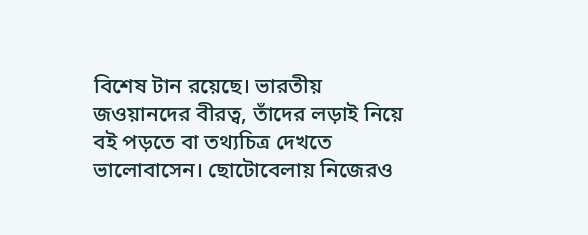বিশেষ টান রয়েছে। ভারতীয় জওয়ানদের বীরত্ব, তাঁদের লড়াই নিয়ে বই পড়তে বা তথ্যচিত্র দেখতে ভালোবাসেন। ছোটোবেলায় নিজেরও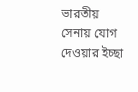ভারতীয় সেনায় যোগ দেওয়ার ইচ্ছা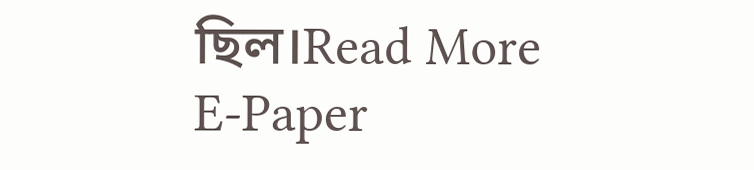ছিল।Read More
E-Paper